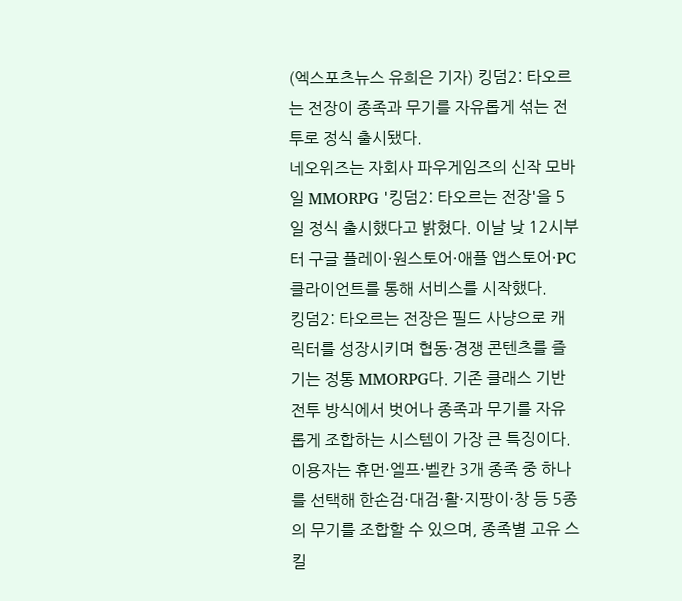(엑스포츠뉴스 유희은 기자) 킹덤2: 타오르는 전장이 종족과 무기를 자유롭게 섞는 전투로 정식 출시됐다.
네오위즈는 자회사 파우게임즈의 신작 모바일 MMORPG '킹덤2: 타오르는 전장'을 5일 정식 출시했다고 밝혔다. 이날 낮 12시부터 구글 플레이·원스토어·애플 앱스토어·PC 클라이언트를 통해 서비스를 시작했다.
킹덤2: 타오르는 전장은 필드 사냥으로 캐릭터를 성장시키며 협동·경쟁 콘텐츠를 즐기는 정통 MMORPG다. 기존 클래스 기반 전투 방식에서 벗어나 종족과 무기를 자유롭게 조합하는 시스템이 가장 큰 특징이다.
이용자는 휴먼·엘프·벨칸 3개 종족 중 하나를 선택해 한손검·대검·활·지팡이·창 등 5종의 무기를 조합할 수 있으며, 종족별 고유 스킬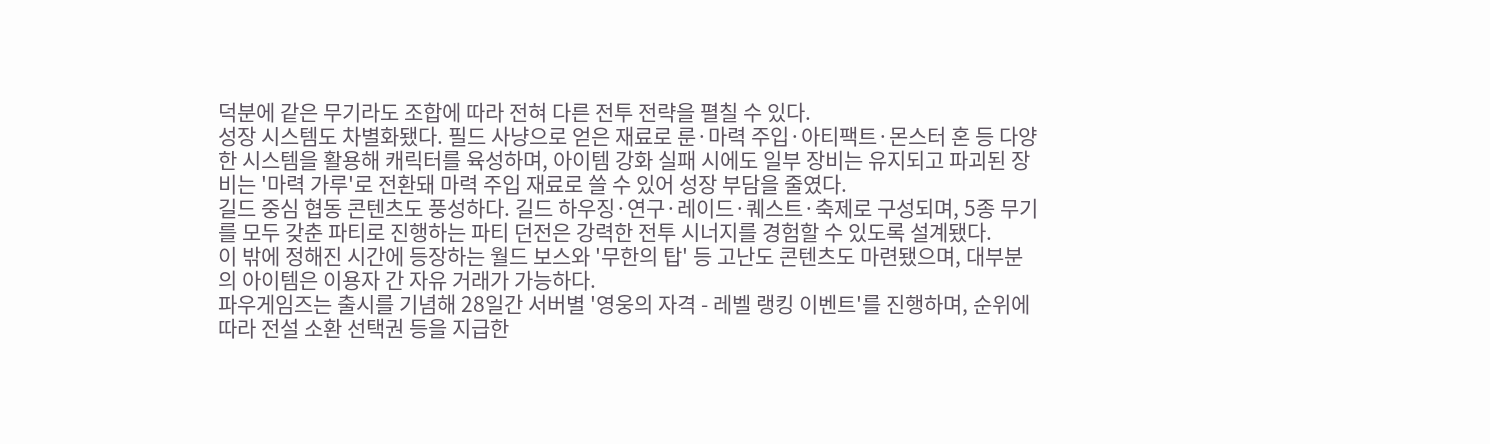덕분에 같은 무기라도 조합에 따라 전혀 다른 전투 전략을 펼칠 수 있다.
성장 시스템도 차별화됐다. 필드 사냥으로 얻은 재료로 룬·마력 주입·아티팩트·몬스터 혼 등 다양한 시스템을 활용해 캐릭터를 육성하며, 아이템 강화 실패 시에도 일부 장비는 유지되고 파괴된 장비는 '마력 가루'로 전환돼 마력 주입 재료로 쓸 수 있어 성장 부담을 줄였다.
길드 중심 협동 콘텐츠도 풍성하다. 길드 하우징·연구·레이드·퀘스트·축제로 구성되며, 5종 무기를 모두 갖춘 파티로 진행하는 파티 던전은 강력한 전투 시너지를 경험할 수 있도록 설계됐다.
이 밖에 정해진 시간에 등장하는 월드 보스와 '무한의 탑' 등 고난도 콘텐츠도 마련됐으며, 대부분의 아이템은 이용자 간 자유 거래가 가능하다.
파우게임즈는 출시를 기념해 28일간 서버별 '영웅의 자격 - 레벨 랭킹 이벤트'를 진행하며, 순위에 따라 전설 소환 선택권 등을 지급한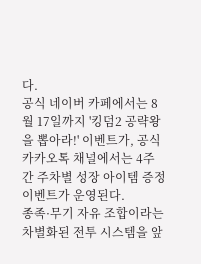다.
공식 네이버 카페에서는 8월 17일까지 '킹덤2 공략왕을 뽑아라!' 이벤트가, 공식 카카오톡 채널에서는 4주간 주차별 성장 아이템 증정 이벤트가 운영된다.
종족·무기 자유 조합이라는 차별화된 전투 시스템을 앞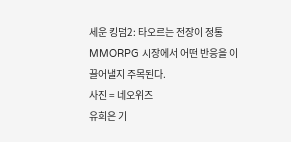세운 킹덤2: 타오르는 전장이 정통 MMORPG 시장에서 어떤 반응을 이끌어낼지 주목된다.
사진 = 네오위즈
유희은 기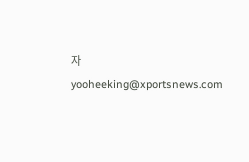자 yooheeking@xportsnews.com